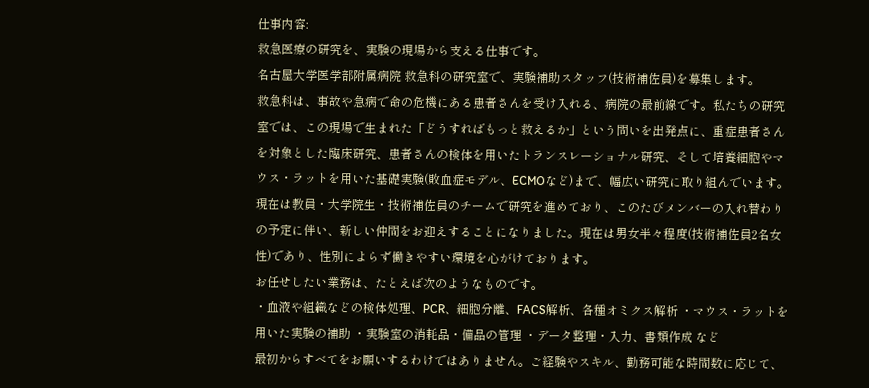仕事内容:
救急医療の研究を、実験の現場から支える仕事です。
名古屋大学医学部附属病院 救急科の研究室で、実験補助スタッフ(技術補佐員)を募集します。
救急科は、事故や急病で命の危機にある患者さんを受け入れる、病院の最前線です。私たちの研究室では、この現場で生まれた「どうすればもっと救えるか」という問いを出発点に、重症患者さんを対象とした臨床研究、患者さんの検体を用いたトランスレーショナル研究、そして培養細胞やマウス・ラットを用いた基礎実験(敗血症モデル、ECMOなど)まで、幅広い研究に取り組んでいます。
現在は教員・大学院生・技術補佐員のチームで研究を進めており、このたびメンバーの入れ替わりの予定に伴い、新しい仲間をお迎えすることになりました。現在は男女半々程度(技術補佐員2名女性)であり、性別によらず働きやすい環境を心がけております。
お任せしたい業務は、たとえば次のようなものです。
・血液や組織などの検体処理、PCR、細胞分離、FACS解析、各種オミクス解析 ・マウス・ラットを用いた実験の補助 ・実験室の消耗品・備品の管理 ・データ整理・入力、書類作成 など
最初からすべてをお願いするわけではありません。ご経験やスキル、勤務可能な時間数に応じて、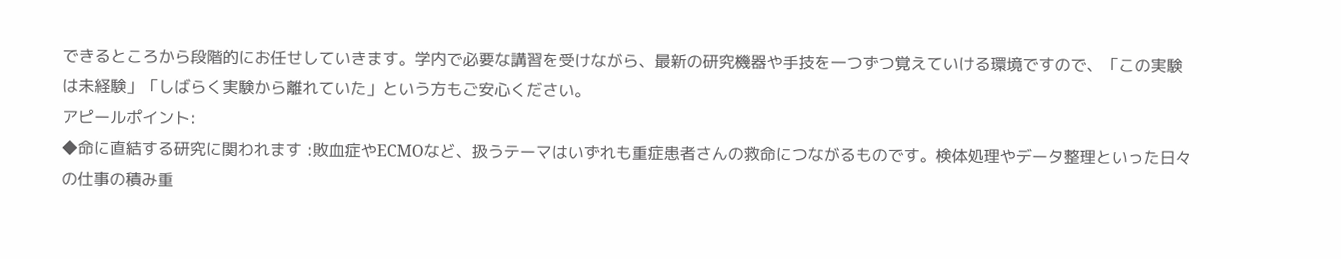できるところから段階的にお任せしていきます。学内で必要な講習を受けながら、最新の研究機器や手技を一つずつ覚えていける環境ですので、「この実験は未経験」「しばらく実験から離れていた」という方もご安心ください。
アピールポイント:
◆命に直結する研究に関われます :敗血症やECMOなど、扱うテーマはいずれも重症患者さんの救命につながるものです。検体処理やデータ整理といった日々の仕事の積み重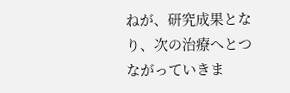ねが、研究成果となり、次の治療へとつながっていきま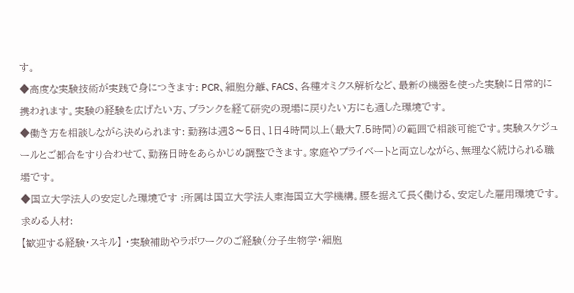す。
◆高度な実験技術が実践で身につきます: PCR、細胞分離、FACS、各種オミクス解析など、最新の機器を使った実験に日常的に携われます。実験の経験を広げたい方、ブランクを経て研究の現場に戻りたい方にも適した環境です。
◆働き方を相談しながら決められます: 勤務は週3〜5日、1日4時間以上(最大7.5時間)の範囲で相談可能です。実験スケジュールとご都合をすり合わせて、勤務日時をあらかじめ調整できます。家庭やプライベートと両立しながら、無理なく続けられる職場です。
◆国立大学法人の安定した環境です :所属は国立大学法人東海国立大学機構。腰を据えて長く働ける、安定した雇用環境です。
求める人材:
【歓迎する経験・スキル】 ・実験補助やラボワークのご経験(分子生物学・細胞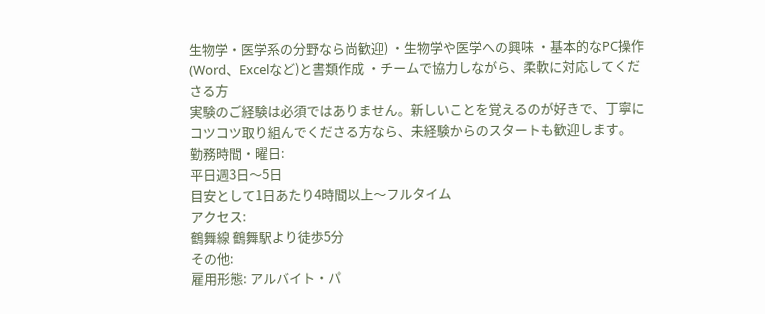生物学・医学系の分野なら尚歓迎) ・生物学や医学への興味 ・基本的なPC操作(Word、Excelなど)と書類作成 ・チームで協力しながら、柔軟に対応してくださる方
実験のご経験は必須ではありません。新しいことを覚えるのが好きで、丁寧にコツコツ取り組んでくださる方なら、未経験からのスタートも歓迎します。
勤務時間・曜日:
平日週3日〜5日
目安として1日あたり4時間以上〜フルタイム
アクセス:
鶴舞線 鶴舞駅より徒歩5分
その他:
雇用形態: アルバイト・パ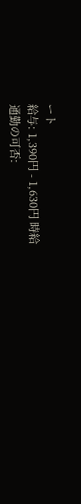ート
給与: 1,390円 - 1,630円 時給
通勤の可否: